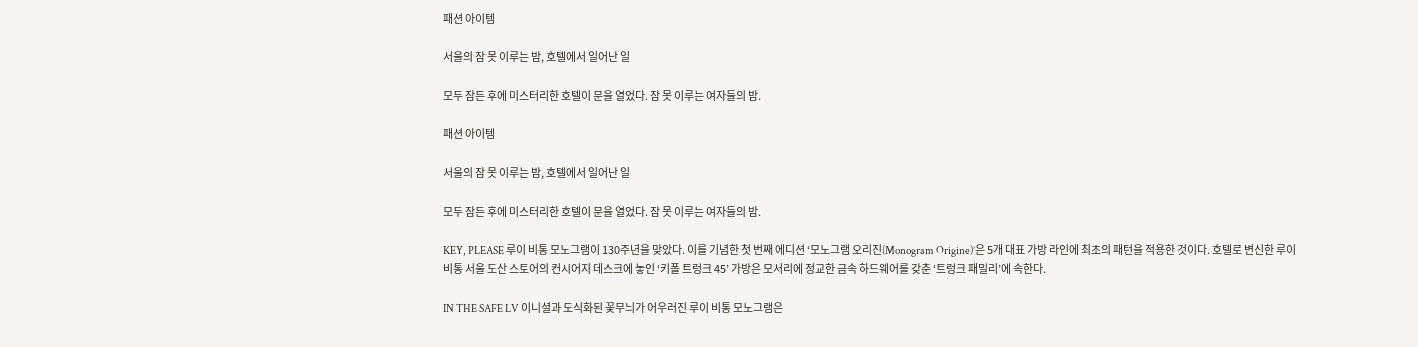패션 아이템

서울의 잠 못 이루는 밤, 호텔에서 일어난 일

모두 잠든 후에 미스터리한 호텔이 문을 열었다. 잠 못 이루는 여자들의 밤.

패션 아이템

서울의 잠 못 이루는 밤, 호텔에서 일어난 일

모두 잠든 후에 미스터리한 호텔이 문을 열었다. 잠 못 이루는 여자들의 밤.

KEY, PLEASE 루이 비통 모노그램이 130주년을 맞았다. 이를 기념한 첫 번째 에디션 ‘모노그램 오리진(Monogram Origine)’은 5개 대표 가방 라인에 최초의 패턴을 적용한 것이다. 호텔로 변신한 루이 비통 서울 도산 스토어의 컨시어지 데스크에 놓인 ‘키폴 트렁크 45’ 가방은 모서리에 정교한 금속 하드웨어를 갖춘 ‘트렁크 패밀리’에 속한다.

IN THE SAFE LV 이니셜과 도식화된 꽃무늬가 어우러진 루이 비통 모노그램은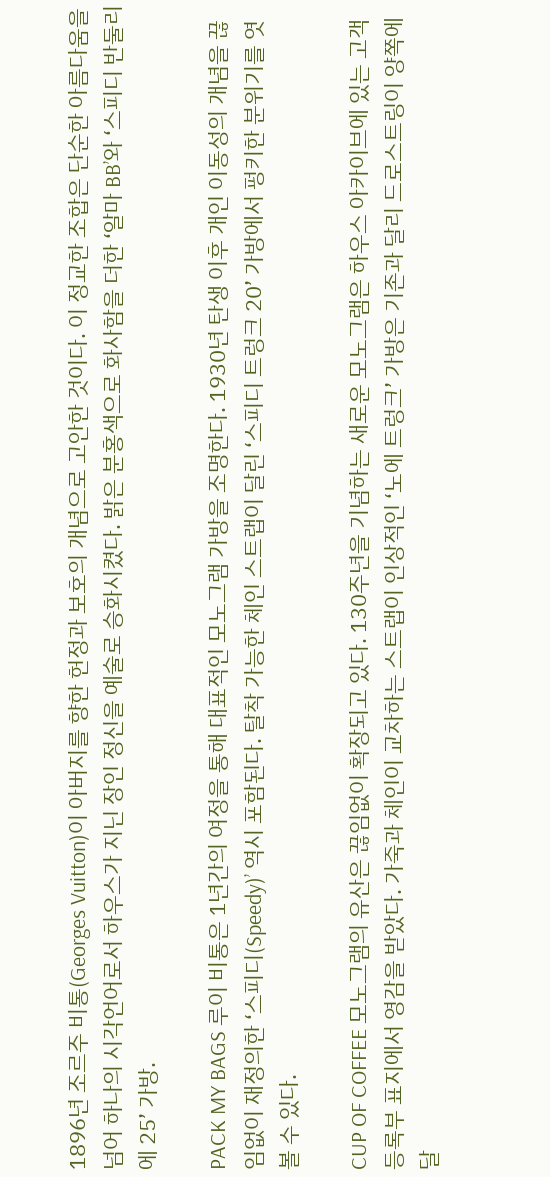1896년 조르주 비통(Georges Vuitton)이 아버지를 향한 헌정과 보호의 개념으로 고안한 것이다. 이 정교한 조합은 단순한 아름다움을 넘어 하나의 시각언어로서 하우스가 지닌 장인 정신을 예술로 승화시켰다. 밝은 분홍색으로 화사함을 더한 ‘알마 BB’와 ‘스피디 반둘리에 25’ 가방.

PACK MY BAGS 루이 비통은 1년간의 여정을 통해 대표적인 모노그램 가방을 조명한다. 1930년 탄생 이후 개인 이동성의 개념을 끊임없이 재정의한 ‘스피디(Speedy)’ 역시 포함된다. 탈착 가능한 체인 스트랩이 달린 ‘스피디 트렁크 20’ 가방에서 펑키한 분위기를 엿볼 수 있다.

CUP OF COFFEE 모노그램의 유산은 끊임없이 확장되고 있다. 130주년을 기념하는 새로운 모노그램은 하우스 아카이브에 있는 고객 등록부 표지에서 영감을 받았다. 가죽과 체인이 교차하는 스트랩이 인상적인 ‘노에 트렁크’ 가방은 기존과 달리 드로스트링이 양쪽에 달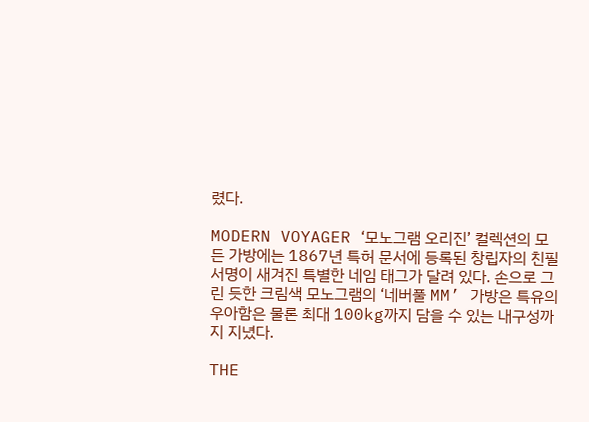렸다.

MODERN VOYAGER ‘모노그램 오리진’ 컬렉션의 모든 가방에는 1867년 특허 문서에 등록된 창립자의 친필 서명이 새겨진 특별한 네임 태그가 달려 있다. 손으로 그린 듯한 크림색 모노그램의 ‘네버풀 MM’ 가방은 특유의 우아함은 물론 최대 100kg까지 담을 수 있는 내구성까지 지녔다.

THE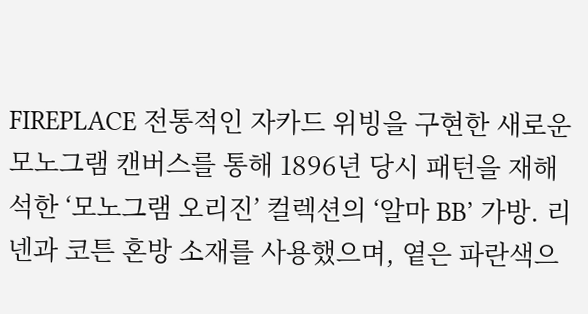FIREPLACE 전통적인 자카드 위빙을 구현한 새로운 모노그램 캔버스를 통해 1896년 당시 패턴을 재해석한 ‘모노그램 오리진’ 컬렉션의 ‘알마 BB’ 가방. 리넨과 코튼 혼방 소재를 사용했으며, 옅은 파란색으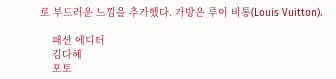로 부드러운 느낌을 추가했다. 가방은 루이 비통(Louis Vuitton).

    패션 에디터
    김다혜
    포토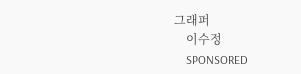그래퍼
    이수정
    SPONSORED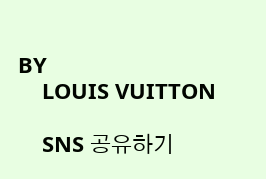BY
    LOUIS VUITTON

    SNS 공유하기